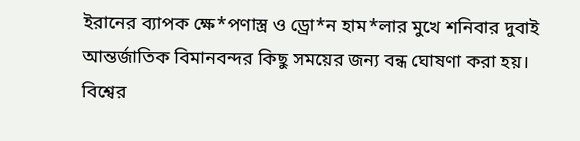ইরানের ব্যাপক ক্ষে*পণাস্ত্র ও ড্রো*ন হাম*লার মুখে শনিবার দুবাই আন্তর্জাতিক বিমানবন্দর কিছু সময়ের জন্য বন্ধ ঘোষণা করা হয়। বিশ্বের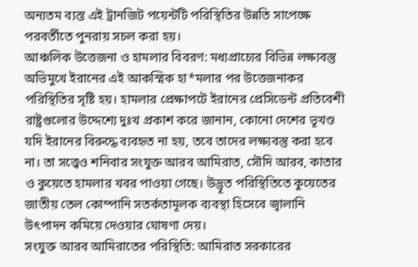অন্যতম ব্যস্ত এই ট্রানজিট পয়েন্টটি পরিস্থিতির উন্নতি সাপেক্ষে পরবর্তীতে পুনরায় সচল করা হয়।
আঞ্চলিক উত্তেজনা ও হামলার বিবরণ: মধ্যপ্রাচ্যের বিভিন্ন লক্ষ্যবস্তু অভিমুখে ইরানের এই আকস্মিক হা*মলার পর উত্তেজনাকর পরিস্থিতির সৃষ্টি হয়। হামলার প্রেক্ষাপটে ইরানের প্রেসিডেন্ট প্রতিবেশী রাষ্ট্রগুলোর উদ্দেশ্যে দুঃখ প্রকাশ করে জানান, কোনো দেশের ভূখণ্ড যদি ইরানের বিরুদ্ধে ব্যবহৃত না হয়, তবে তাদের লক্ষ্যবস্তু করা হবে না। তা সত্ত্বেও শনিবার সংযুক্ত আরব আমিরাত, সৌদি আরব, কাতার ও কুয়েতে হামলার খবর পাওয়া গেছে। উদ্ভূত পরিস্থিতিতে কুয়েতের জাতীয় তেল কোম্পানি সতর্কতামূলক ব্যবস্থা হিসেবে জ্বালানি উৎপাদন কমিয়ে দেওয়ার ঘোষণা দেয়।
সংযুক্ত আরব আমিরাতের পরিস্থিতি: আমিরাত সরকারের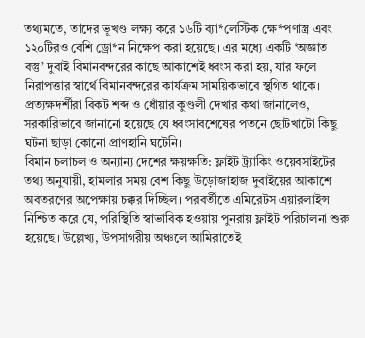তথ্যমতে, তাদের ভূখণ্ড লক্ষ্য করে ১৬টি ব্যা*লেস্টিক ক্ষে*পণাস্ত্র এবং ১২০টিরও বেশি ড্রো*ন নিক্ষেপ করা হয়েছে। এর মধ্যে একটি ‘অজ্ঞাত বস্তু’ দুবাই বিমানবন্দরের কাছে আকাশেই ধ্বংস করা হয়, যার ফলে নিরাপত্তার স্বার্থে বিমানবন্দরের কার্যক্রম সাময়িকভাবে স্থগিত থাকে। প্রত্যক্ষদর্শীরা বিকট শব্দ ও ধোঁয়ার কুণ্ডলী দেখার কথা জানালেও, সরকারিভাবে জানানো হয়েছে যে ধ্বংসাবশেষের পতনে ছোটখাটো কিছু ঘটনা ছাড়া কোনো প্রাণহানি ঘটেনি।
বিমান চলাচল ও অন্যান্য দেশের ক্ষয়ক্ষতি: ফ্লাইট ট্র্যাকিং ওয়েবসাইটের তথ্য অনুযায়ী, হামলার সময় বেশ কিছু উড়োজাহাজ দুবাইয়ের আকাশে অবতরণের অপেক্ষায় চক্কর দিচ্ছিল। পরবর্তীতে এমিরেটস এয়ারলাইন্স নিশ্চিত করে যে, পরিস্থিতি স্বাভাবিক হওয়ায় পুনরায় ফ্লাইট পরিচালনা শুরু হয়েছে। উল্লেখ্য, উপসাগরীয় অঞ্চলে আমিরাতেই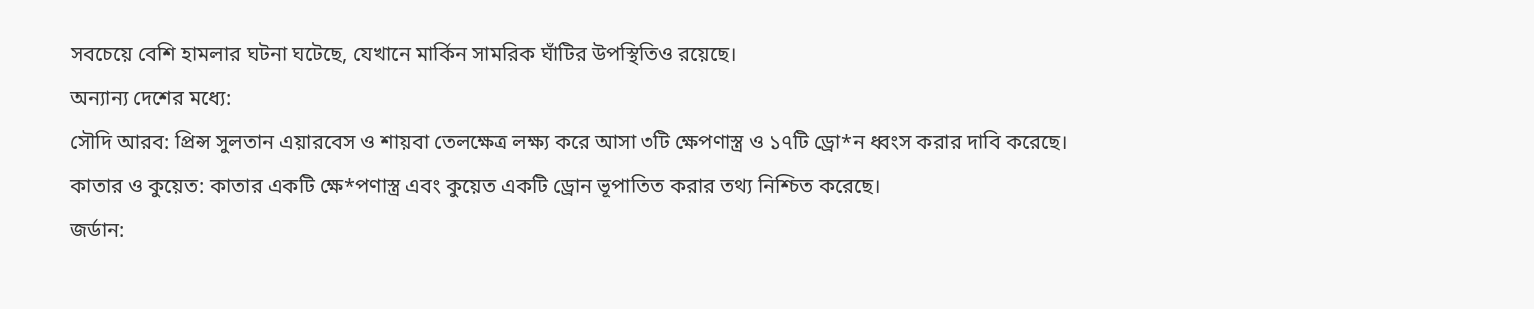সবচেয়ে বেশি হামলার ঘটনা ঘটেছে, যেখানে মার্কিন সামরিক ঘাঁটির উপস্থিতিও রয়েছে।
অন্যান্য দেশের মধ্যে:
সৌদি আরব: প্রিন্স সুলতান এয়ারবেস ও শায়বা তেলক্ষেত্র লক্ষ্য করে আসা ৩টি ক্ষেপণাস্ত্র ও ১৭টি ড্রো*ন ধ্বংস করার দাবি করেছে।
কাতার ও কুয়েত: কাতার একটি ক্ষে*পণাস্ত্র এবং কুয়েত একটি ড্রোন ভূপাতিত করার তথ্য নিশ্চিত করেছে।
জর্ডান: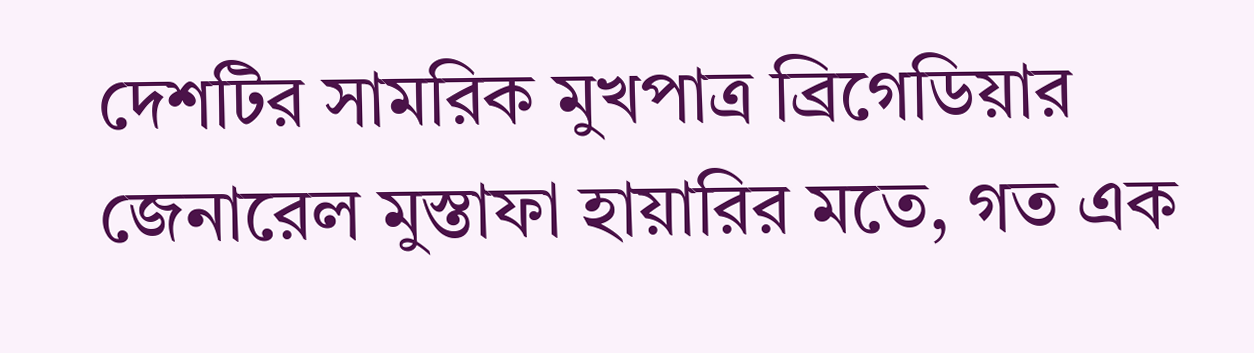দেশটির সামরিক মুখপাত্র ব্রিগেডিয়ার জেনারেল মুস্তাফা হায়ারির মতে, গত এক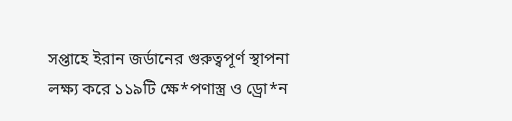সপ্তাহে ইরান জর্ডানের গুরুত্বপূর্ণ স্থাপনা লক্ষ্য করে ১১৯টি ক্ষে*পণাস্ত্র ও ড্রো*ন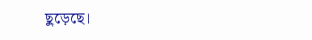ছুড়েছে।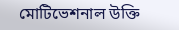মোটিভেশনাল উক্তি